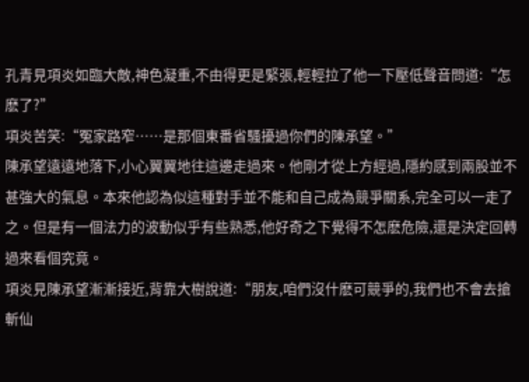孔青見項炎如臨大敵,神色凝重,不由得更是緊張,輕輕拉了他一下壓低聲音問道:“怎麽了?”
項炎苦笑:“冤家路窄……是那個東番省騷擾過你們的陳承望。”
陳承望遠遠地落下,小心翼翼地往這邊走過來。他剛才從上方經過,隱約感到兩股並不甚強大的氣息。本來他認為似這種對手並不能和自己成為競爭關系,完全可以一走了之。但是有一個法力的波動似乎有些熟悉,他好奇之下覺得不怎麽危險,還是決定回轉過來看個究竟。
項炎見陳承望漸漸接近,背靠大樹說道:“朋友,咱們沒什麽可競爭的,我們也不會去搶斬仙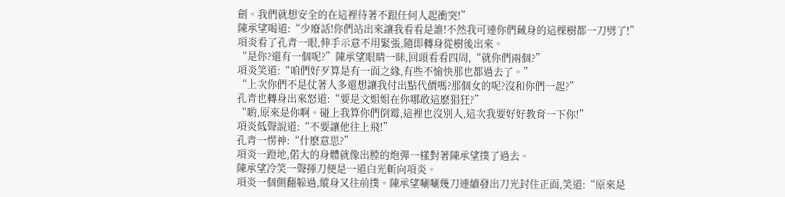劍。我們就想安全的在這裡待著不跟任何人起衝突!”
陳承望喝道:“少廢話!你們站出來讓我看看是誰!不然我可連你們藏身的這棵樹都一刀劈了!”
項炎看了孔青一眼,伸手示意不用緊張,隨即轉身從樹後出來。
“是你?還有一個呢?”陳承望眼睛一眯,回頭看看四周,“就你們兩個?”
項炎笑道:“咱們好歹算是有一面之緣,有些不愉快那也都過去了。”
“上次你們不是仗著人多還想讓我付出點代價嗎?那個女的呢?沒和你們一起?”
孔青也轉身出來怒道:“要是文姐姐在你哪敢這麽猖狂?”
“喲,原來是你啊。碰上我算你們倒霉,這裡也沒別人,這次我要好好教育一下你!”
項炎低聲說道:“不要讓他往上飛!”
孔青一愣神:“什麽意思?”
項炎一蹬地,偌大的身體就像出膛的炮彈一樣對著陳承望撲了過去。
陳承望冷笑一聲揮刀便是一道白光斬向項炎。
項炎一個側翻躲過,縱身又往前撲。陳承望唰唰幾刀連續發出刀光封住正面,笑道:“原來是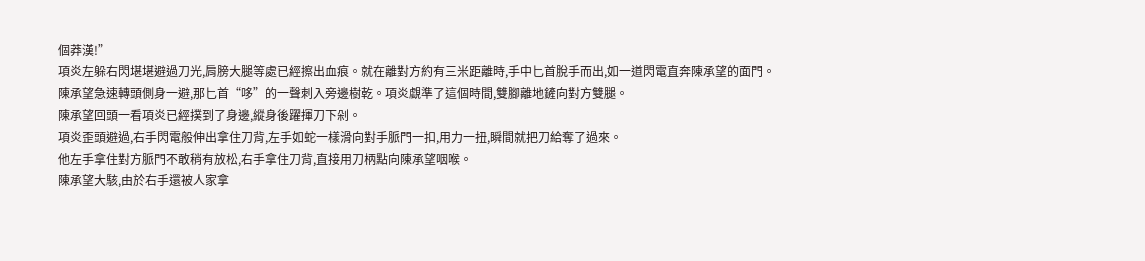個莽漢!”
項炎左躲右閃堪堪避過刀光,肩膀大腿等處已經擦出血痕。就在離對方約有三米距離時,手中匕首脫手而出,如一道閃電直奔陳承望的面門。
陳承望急速轉頭側身一避,那匕首“哆”的一聲刺入旁邊樹乾。項炎覷準了這個時間,雙腳離地鏟向對方雙腿。
陳承望回頭一看項炎已經撲到了身邊,縱身後躍揮刀下剁。
項炎歪頭避過,右手閃電般伸出拿住刀背,左手如蛇一樣滑向對手脈門一扣,用力一扭,瞬間就把刀給奪了過來。
他左手拿住對方脈門不敢稍有放松,右手拿住刀背,直接用刀柄點向陳承望咽喉。
陳承望大駭,由於右手還被人家拿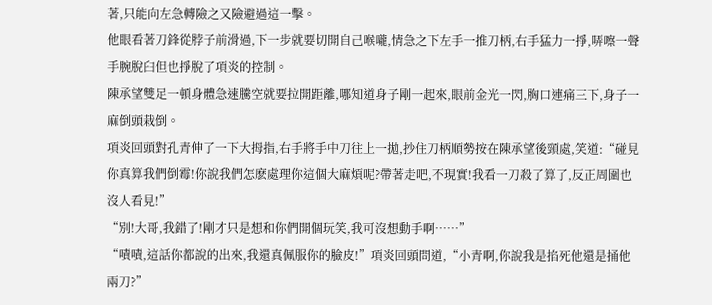著,只能向左急轉險之又險避過這一擊。
他眼看著刀鋒從脖子前滑過,下一步就要切開自己喉嚨,情急之下左手一推刀柄,右手猛力一掙,哢嚓一聲手腕脫臼但也掙脫了項炎的控制。
陳承望雙足一頓身體急速騰空就要拉開距離,哪知道身子剛一起來,眼前金光一閃,胸口連痛三下,身子一麻倒頭栽倒。
項炎回頭對孔青伸了一下大拇指,右手將手中刀往上一拋,抄住刀柄順勢按在陳承望後頸處,笑道:“碰見你真算我們倒霉!你說我們怎麽處理你這個大麻煩呢?帶著走吧,不現實!我看一刀殺了算了,反正周圍也沒人看見!”
“別!大哥,我錯了!剛才只是想和你們開個玩笑,我可沒想動手啊……”
“嘖嘖,這話你都說的出來,我還真佩服你的臉皮!”項炎回頭問道,“小青啊,你說我是掐死他還是捅他兩刀?”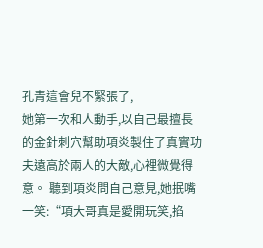孔青這會兒不緊張了,
她第一次和人動手,以自己最擅長的金針刺穴幫助項炎製住了真實功夫遠高於兩人的大敵,心裡微覺得意。 聽到項炎問自己意見,她抿嘴一笑:“項大哥真是愛開玩笑,掐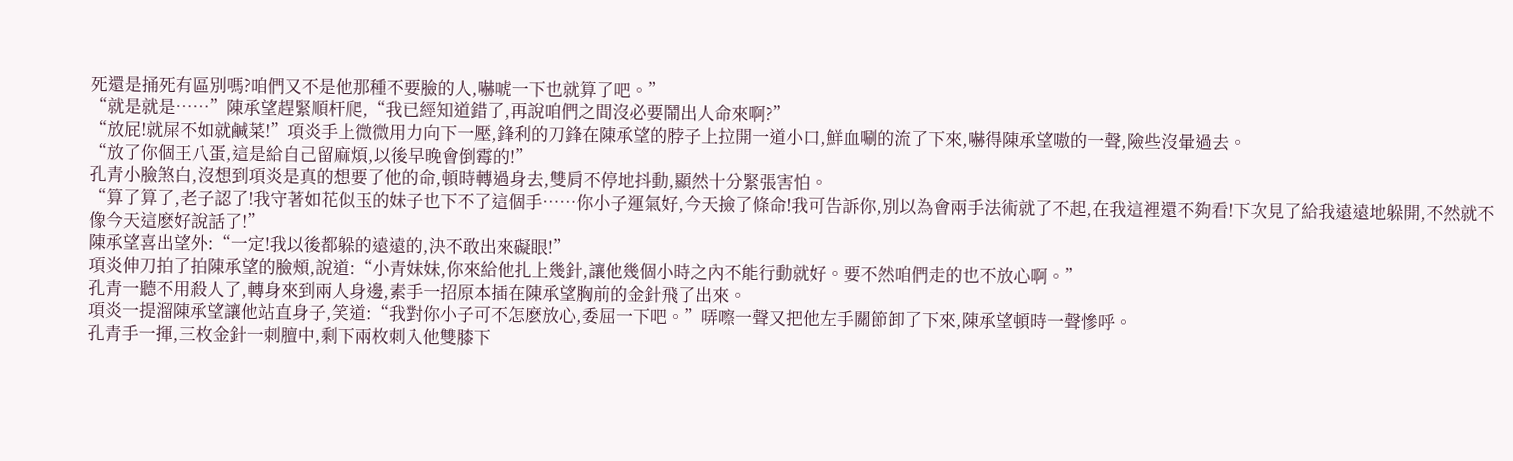死還是捅死有區別嗎?咱們又不是他那種不要臉的人,嚇唬一下也就算了吧。”
“就是就是……”陳承望趕緊順杆爬,“我已經知道錯了,再說咱們之間沒必要鬧出人命來啊?”
“放屁!就屎不如就鹹菜!”項炎手上微微用力向下一壓,鋒利的刀鋒在陳承望的脖子上拉開一道小口,鮮血唰的流了下來,嚇得陳承望嗷的一聲,險些沒暈過去。
“放了你個王八蛋,這是給自己留麻煩,以後早晚會倒霉的!”
孔青小臉煞白,沒想到項炎是真的想要了他的命,頓時轉過身去,雙肩不停地抖動,顯然十分緊張害怕。
“算了算了,老子認了!我守著如花似玉的妹子也下不了這個手……你小子運氣好,今天撿了條命!我可告訴你,別以為會兩手法術就了不起,在我這裡還不夠看!下次見了給我遠遠地躲開,不然就不像今天這麽好說話了!”
陳承望喜出望外:“一定!我以後都躲的遠遠的,決不敢出來礙眼!”
項炎伸刀拍了拍陳承望的臉頰,說道:“小青妹妹,你來給他扎上幾針,讓他幾個小時之內不能行動就好。要不然咱們走的也不放心啊。”
孔青一聽不用殺人了,轉身來到兩人身邊,素手一招原本插在陳承望胸前的金針飛了出來。
項炎一提溜陳承望讓他站直身子,笑道:“我對你小子可不怎麽放心,委屈一下吧。”哢嚓一聲又把他左手關節卸了下來,陳承望頓時一聲慘呼。
孔青手一揮,三枚金針一刺膻中,剩下兩枚刺入他雙膝下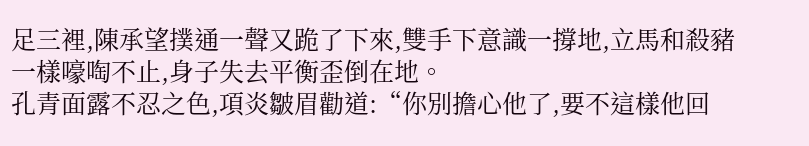足三裡,陳承望撲通一聲又跪了下來,雙手下意識一撐地,立馬和殺豬一樣嚎啕不止,身子失去平衡歪倒在地。
孔青面露不忍之色,項炎皺眉勸道:“你別擔心他了,要不這樣他回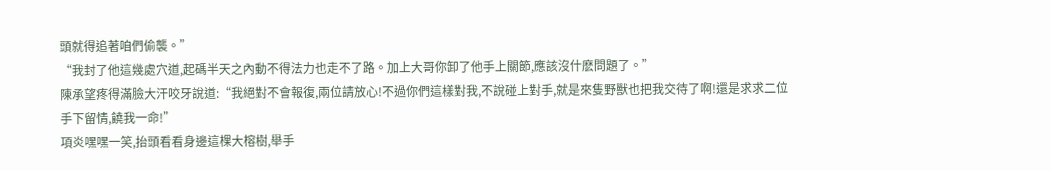頭就得追著咱們偷襲。”
“我封了他這幾處穴道,起碼半天之內動不得法力也走不了路。加上大哥你卸了他手上關節,應該沒什麽問題了。”
陳承望疼得滿臉大汗咬牙說道:“我絕對不會報復,兩位請放心!不過你們這樣對我,不說碰上對手,就是來隻野獸也把我交待了啊!還是求求二位手下留情,饒我一命!”
項炎嘿嘿一笑,抬頭看看身邊這棵大榕樹,舉手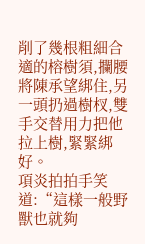削了幾根粗細合適的榕樹須,攔腰將陳承望綁住,另一頭扔過樹杈,雙手交替用力把他拉上樹,緊緊綁好。
項炎拍拍手笑道:“這樣一般野獸也就夠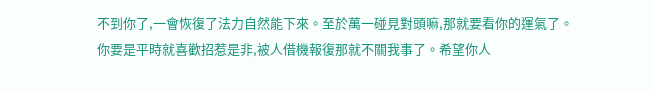不到你了,一會恢復了法力自然能下來。至於萬一碰見對頭嘛,那就要看你的運氣了。你要是平時就喜歡招惹是非,被人借機報復那就不關我事了。希望你人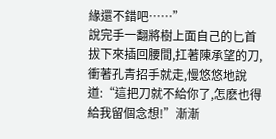緣還不錯吧……”
說完手一翻將樹上面自己的匕首拔下來插回腰間,扛著陳承望的刀,衝著孔青招手就走,慢悠悠地說道:“這把刀就不給你了,怎麽也得給我留個念想!”漸漸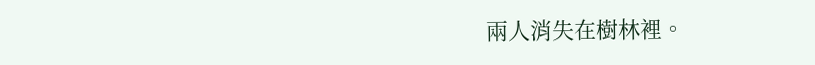兩人消失在樹林裡。